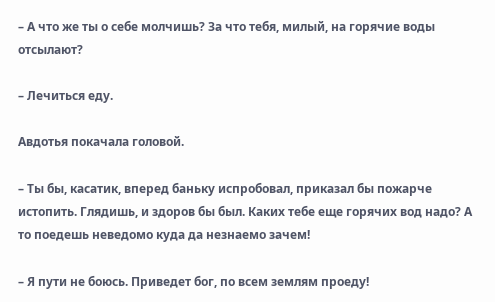– А что же ты о себе молчишь? За что тебя, милый, на горячие воды отсылают?

– Лечиться еду.

Авдотья покачала головой.

– Ты бы, касатик, вперед баньку испробовал, приказал бы пожарче истопить. Глядишь, и здоров бы был. Каких тебе еще горячих вод надо? А то поедешь неведомо куда да незнаемо зачем!

– Я пути не боюсь. Приведет бог, по всем землям проеду!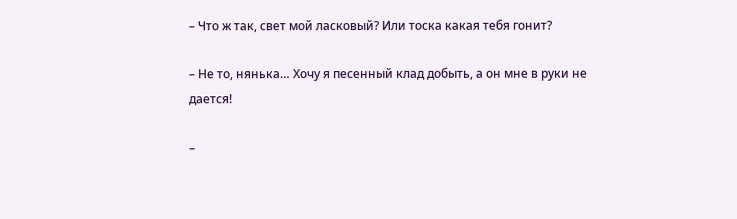– Что ж так, свет мой ласковый? Или тоска какая тебя гонит?

– Не то, нянька… Хочу я песенный клад добыть, а он мне в руки не дается!

–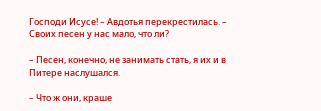Господи Исусе! – Авдотья перекрестилась. – Своих песен у нас мало, что ли?

– Песен, конечно, не занимать стать, я их и в Питере наслушался.

– Что ж они, краше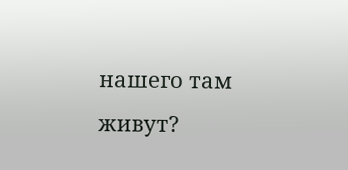нашего там живут?